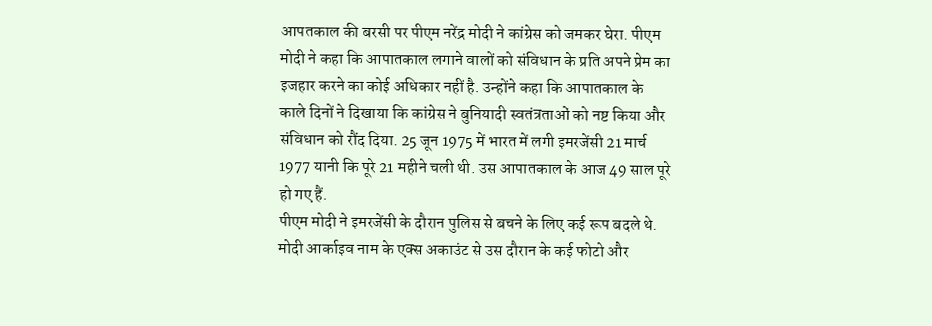आपतकाल की बरसी पर पीएम नरेंद्र मोदी ने कांग्रेस को जमकर घेरा. पीएम मोदी ने कहा कि आपातकाल लगाने वालों को संविधान के प्रति अपने प्रेम का इजहार करने का कोई अधिकार नहीं है. उन्होंने कहा कि आपातकाल के काले दिनों ने दिखाया कि कांग्रेस ने बुनियादी स्वतंत्रताओं को नष्ट किया और संविधान को रौंद दिया. 25 जून 1975 में भारत में लगी इमरजेंसी 21 मार्च 1977 यानी कि पूरे 21 महीने चली थी. उस आपातकाल के आज 49 साल पूरे हो गए हैं.
पीएम मोदी ने इमरजेंसी के दौरान पुलिस से बचने के लिए कई रूप बदले थे. मोदी आर्काइव नाम के एक्स अकाउंट से उस दौरान के कई फोटो और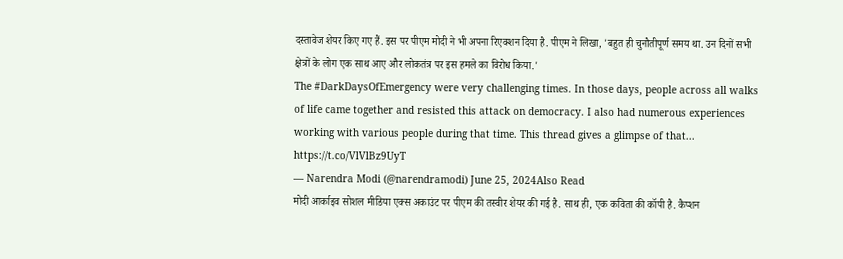दस्तावेज शेयर किए गए हैं. इस पर पीएम मोदी ने भी अपना रिएक्शन दिया है. पीएम ने लिखा, 'बहुत ही चुनौतीपूर्ण समय था. उन दिनों सभी क्षेत्रों के लोग एक साथ आए और लोकतंत्र पर इस हमले का विरोध किया.'
The #DarkDaysOfEmergency were very challenging times. In those days, people across all walks of life came together and resisted this attack on democracy. I also had numerous experiences working with various people during that time. This thread gives a glimpse of that... https://t.co/VlVlBz9UyT
— Narendra Modi (@narendramodi) June 25, 2024Also Read
मोदी आर्काइव सोशल मीडिया एक्स अकाउंट पर पीएम की तस्वीर शेयर की गई है. साथ ही, एक कविता की कॉपी है. कैप्शन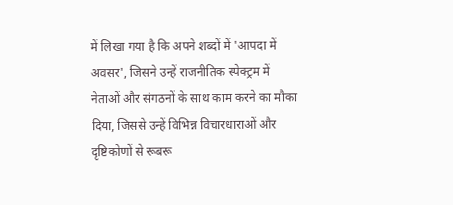में लिखा गया है कि अपने शब्दों में 'आपदा में अवसर', जिसने उन्हें राजनीतिक स्पेक्ट्रम में नेताओं और संगठनों के साथ काम करने का मौका दिया, जिससे उन्हें विभिन्न विचारधाराओं और दृष्टिकोणों से रूबरू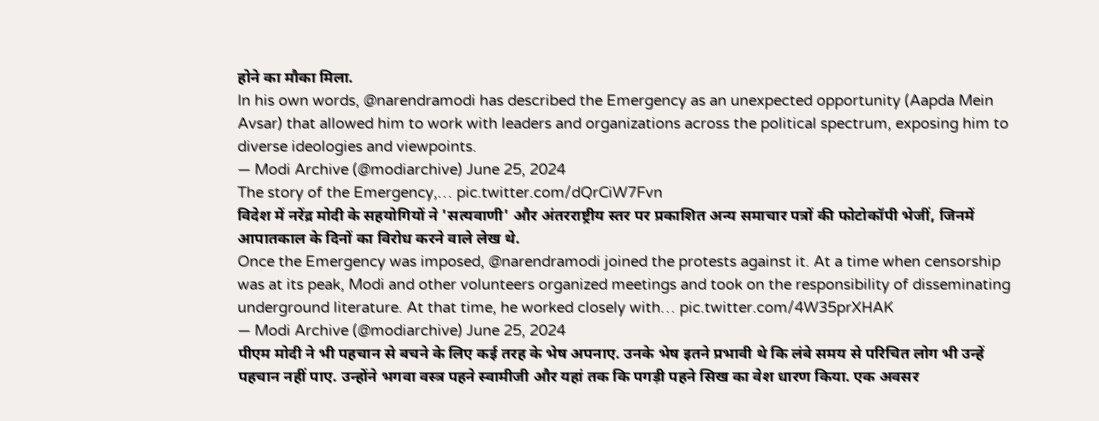होने का मौका मिला.
In his own words, @narendramodi has described the Emergency as an unexpected opportunity (Aapda Mein Avsar) that allowed him to work with leaders and organizations across the political spectrum, exposing him to diverse ideologies and viewpoints.
— Modi Archive (@modiarchive) June 25, 2024
The story of the Emergency,… pic.twitter.com/dQrCiW7Fvn
विदेश में नरेंद्र मोदी के सहयोगियों ने 'सत्यवाणी' और अंतरराष्ट्रीय स्तर पर प्रकाशित अन्य समाचार पत्रों की फोटोकॉपी भेजीं, जिनमें आपातकाल के दिनों का विरोध करने वाले लेख थे.
Once the Emergency was imposed, @narendramodi joined the protests against it. At a time when censorship was at its peak, Modi and other volunteers organized meetings and took on the responsibility of disseminating underground literature. At that time, he worked closely with… pic.twitter.com/4W35prXHAK
— Modi Archive (@modiarchive) June 25, 2024
पीएम मोदी ने भी पहचान से बचने के लिए कई तरह के भेष अपनाए. उनके भेष इतने प्रभावी थे कि लंबे समय से परिचित लोग भी उन्हें पहचान नहीं पाए. उन्होंने भगवा वस्त्र पहने स्वामीजी और यहां तक कि पगड़ी पहने सिख का वेश धारण किया. एक अवसर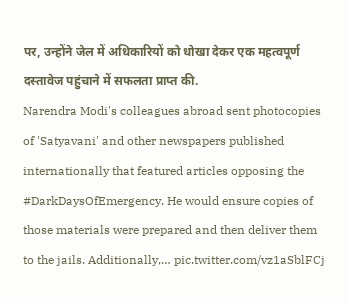पर, उन्होंने जेल में अधिकारियों को धोखा देकर एक महत्वपूर्ण दस्तावेज पहुंचाने में सफलता प्राप्त की.
Narendra Modi's colleagues abroad sent photocopies of 'Satyavani' and other newspapers published internationally that featured articles opposing the #DarkDaysOfEmergency. He would ensure copies of those materials were prepared and then deliver them to the jails. Additionally,… pic.twitter.com/vz1aSblFCj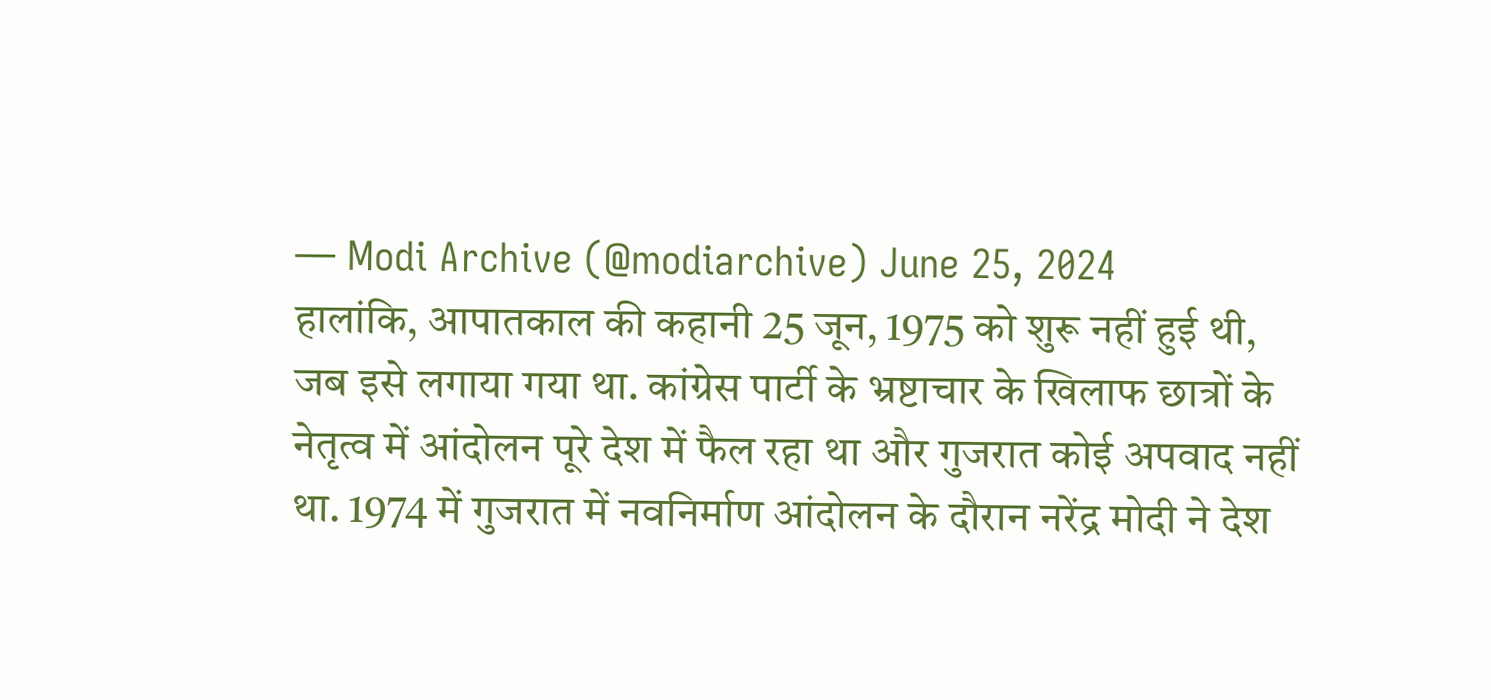— Modi Archive (@modiarchive) June 25, 2024
हालांकि, आपातकाल की कहानी 25 जून, 1975 को शुरू नहीं हुई थी, जब इसे लगाया गया था. कांग्रेस पार्टी के भ्रष्टाचार के खिलाफ छात्रों के नेतृत्व में आंदोलन पूरे देश में फैल रहा था और गुजरात कोई अपवाद नहीं था. 1974 में गुजरात में नवनिर्माण आंदोलन के दौरान नरेंद्र मोदी ने देश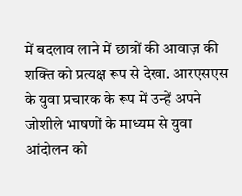में बदलाव लाने में छात्रों की आवाज़ की शक्ति को प्रत्यक्ष रूप से देखा. आरएसएस के युवा प्रचारक के रूप में उन्हें अपने जोशीले भाषणों के माध्यम से युवा आंदोलन को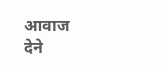आवाज देने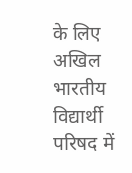के लिए अखिल भारतीय विद्यार्थी परिषद में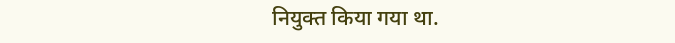नियुक्त किया गया था.